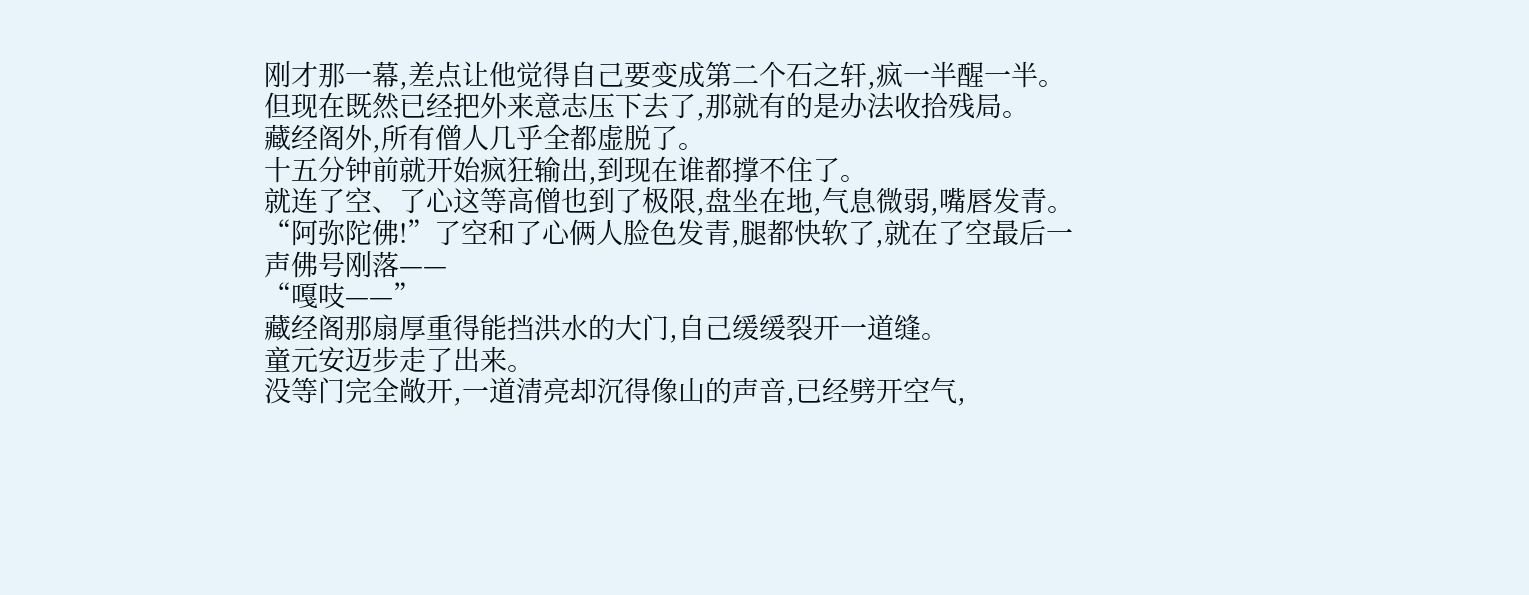刚才那一幕,差点让他觉得自己要变成第二个石之轩,疯一半醒一半。
但现在既然已经把外来意志压下去了,那就有的是办法收拾残局。
藏经阁外,所有僧人几乎全都虚脱了。
十五分钟前就开始疯狂输出,到现在谁都撑不住了。
就连了空、了心这等高僧也到了极限,盘坐在地,气息微弱,嘴唇发青。
“阿弥陀佛!”了空和了心俩人脸色发青,腿都快软了,就在了空最后一声佛号刚落——
“嘎吱——”
藏经阁那扇厚重得能挡洪水的大门,自己缓缓裂开一道缝。
童元安迈步走了出来。
没等门完全敞开,一道清亮却沉得像山的声音,已经劈开空气,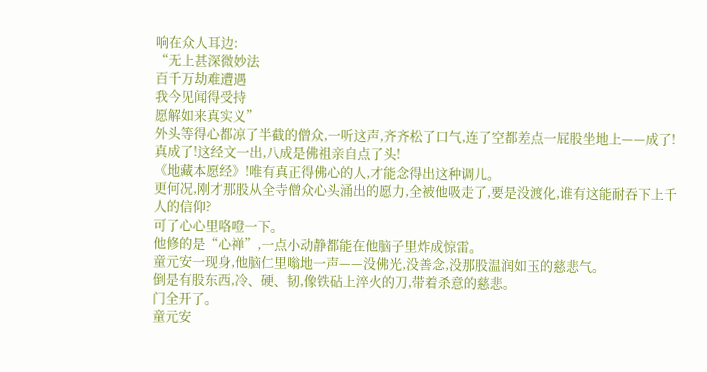响在众人耳边:
“无上甚深微妙法
百千万劫难遭遇
我今见闻得受持
愿解如来真实义”
外头等得心都凉了半截的僧众,一听这声,齐齐松了口气,连了空都差点一屁股坐地上——成了!真成了!这经文一出,八成是佛祖亲自点了头!
《地藏本愿经》!唯有真正得佛心的人,才能念得出这种调儿。
更何况,刚才那股从全寺僧众心头涌出的愿力,全被他吸走了,要是没渡化,谁有这能耐吞下上千人的信仰?
可了心心里咯噔一下。
他修的是“心禅”,一点小动静都能在他脑子里炸成惊雷。
童元安一现身,他脑仁里嗡地一声——没佛光,没善念,没那股温润如玉的慈悲气。
倒是有股东西,冷、硬、韧,像铁砧上淬火的刀,带着杀意的慈悲。
门全开了。
童元安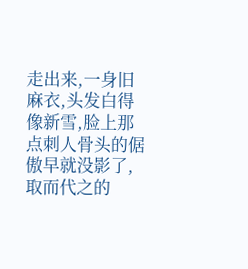走出来,一身旧麻衣,头发白得像新雪,脸上那点刺人骨头的倨傲早就没影了,取而代之的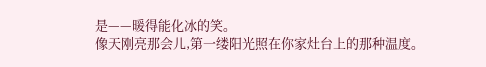是——暖得能化冰的笑。
像天刚亮那会儿,第一缕阳光照在你家灶台上的那种温度。